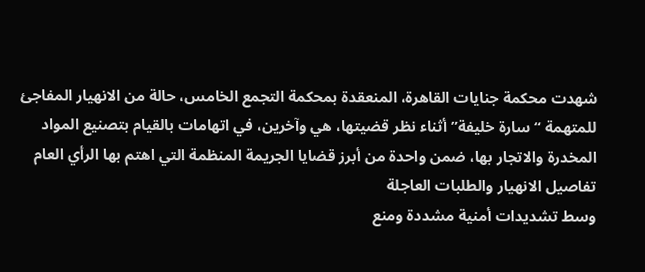شهدت محكمة جنايات القاهرة، المنعقدة بمحكمة التجمع الخامس، حالة من الانهيار المفاجئ للمتهمة “سارة خليفة” أثناء نظر قضيتها، هي وآخرين، في اتهامات بالقيام بتصنيع المواد المخدرة والاتجار بها، ضمن واحدة من أبرز قضايا الجريمة المنظمة التي اهتم بها الرأي العام
تفاصيل الانهيار والطلبات العاجلة
وسط تشديدات أمنية مشددة ومنع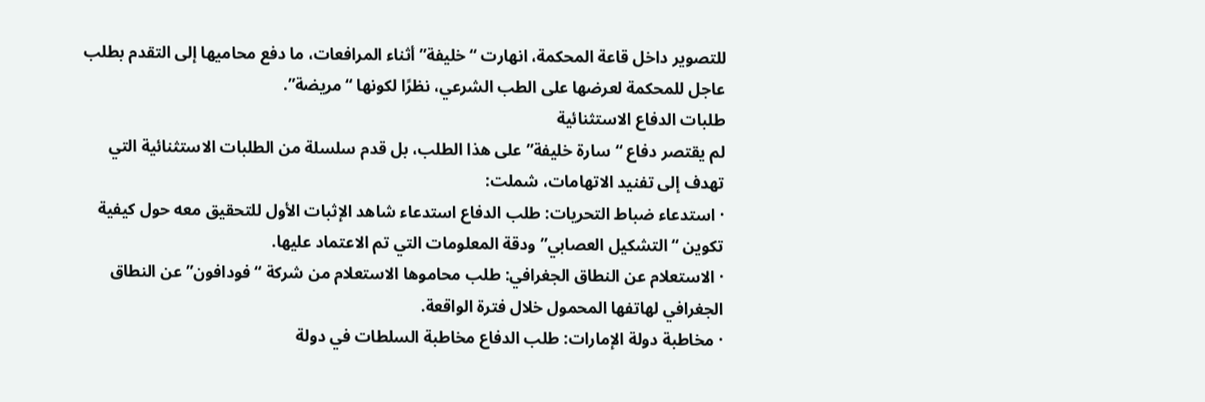للتصوير داخل قاعة المحكمة، انهارت “خليفة” أثناء المرافعات، ما دفع محاميها إلى التقدم بطلب عاجل للمحكمة لعرضها على الطب الشرعي، نظرًا لكونها “مريضة”.
طلبات الدفاع الاستثنائية
لم يقتصر دفاع “سارة خليفة” على هذا الطلب، بل قدم سلسلة من الطلبات الاستثنائية التي تهدف إلى تفنيد الاتهامات، شملت:
· استدعاء ضباط التحريات: طلب الدفاع استدعاء شاهد الإثبات الأول للتحقيق معه حول كيفية تكوين “التشكيل العصابي” ودقة المعلومات التي تم الاعتماد عليها.
· الاستعلام عن النطاق الجغرافي: طلب محاموها الاستعلام من شركة “فودافون” عن النطاق الجغرافي لهاتفها المحمول خلال فترة الواقعة.
· مخاطبة دولة الإمارات: طلب الدفاع مخاطبة السلطات في دولة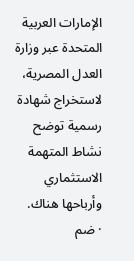الإمارات العربية المتحدة عبر وزارة العدل المصرية، لاستخراج شهادة رسمية توضح نشاط المتهمة الاستثماري وأرباحها هناك.
· ضم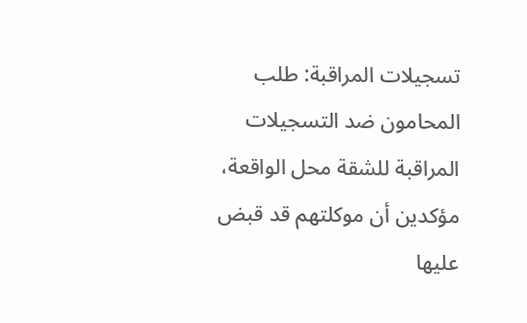تسجيلات المراقبة: طلب المحامون ضد التسجيلات المراقبة للشقة محل الواقعة، مؤكدين أن موكلتهم قد قبض عليها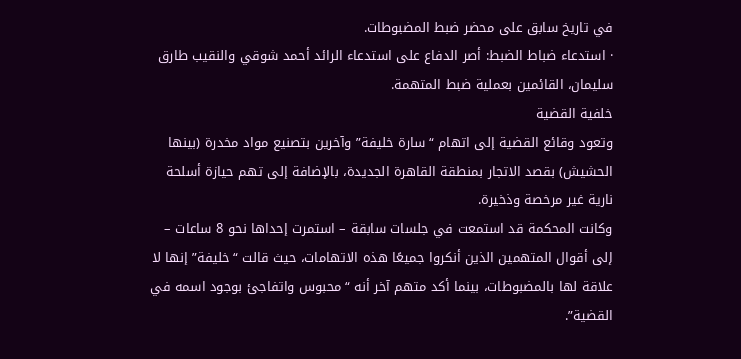في تاريخ سابق على محضر ضبط المضبوطات.
· استدعاء ضباط الضبط: أصر الدفاع على استدعاء الرائد أحمد شوقي والنقيب طارق سليمان، القائمين بعملية ضبط المتهمة.
خلفية القضية
وتعود وقائع القضية إلى اتهام “سارة خليفة” وآخرين بتصنيع مواد مخدرة (بينها الحشيش) بقصد الاتجار بمنطقة القاهرة الجديدة، بالإضافة إلى تهم حيازة أسلحة نارية غير مرخصة وذخيرة.
وكانت المحكمة قد استمعت في جلسات سابقة – استمرت إحداها نحو 8 ساعات – إلى أقوال المتهمين الذين أنكروا جميعًا هذه الاتهامات، حيث قالت “خليفة” إنها لا علاقة لها بالمضبوطات، بينما أكد متهم آخر أنه “محبوس واتفاجئ بوجود اسمه في القضية”.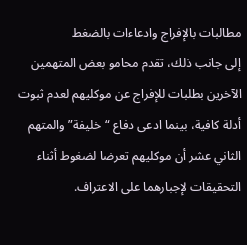مطالبات بالإفراج وادعاءات بالضغط
إلى جانب ذلك، تقدم محامو بعض المتهمين الآخرين بطلبات للإفراج عن موكليهم لعدم ثبوت أدلة كافية، بينما ادعى دفاع “خليفة” والمتهم الثاني عشر أن موكليهم تعرضا لضغوط أثناء التحقيقات لإجبارهما على الاعتراف.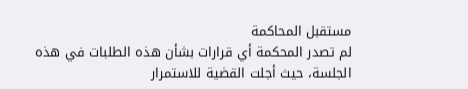مستقبل المحاكمة
لم تصدر المحكمة أي قرارات بشأن هذه الطلبات في هذه الجلسة، حيث أجلت القضية للاستمرار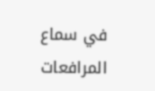في سماع المرافعات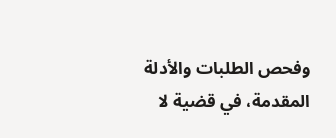وفحص الطلبات والأدلة المقدمة، في قضية لا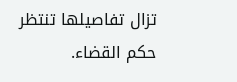تزال تفاصيلها تنتظر حكم القضاء.